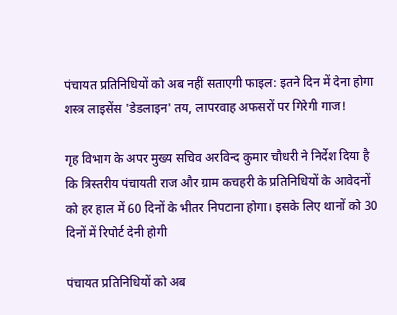पंचायत प्रतिनिधियों को अब नहीं सताएगी फाइल: इतने दिन में देना होगा शस्त्र लाइसेंस 'डेडलाइन' तय, लापरवाह अफसरों पर गिरेगी गाज!

गृह विभाग के अपर मुख्य सचिव अरविन्द कुमार चौधरी ने निर्देश दिया है कि त्रिस्तरीय पंचायती राज और ग्राम कचहरी के प्रतिनिधियों के आवेदनों को हर हाल में 60 दिनों के भीतर निपटाना होगा। इसके लिए थानों को 30 दिनों में रिपोर्ट देनी होगी

पंचायत प्रतिनिधियों को अब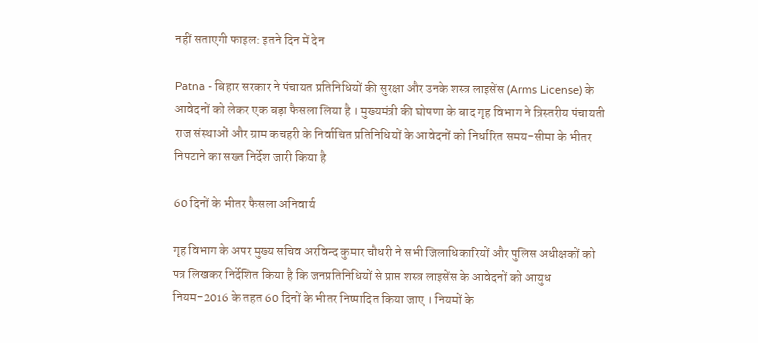नहीं सताएगी फाइल: इतने दिन में देन

Patna - बिहार सरकार ने पंचायत प्रतिनिधियों की सुरक्षा और उनके शस्त्र लाइसेंस (Arms License) के आवेदनों को लेकर एक बड़ा फैसला लिया है । मुख्यमंत्री की घोषणा के बाद गृह विभाग ने त्रिस्तरीय पंचायती राज संस्थाओं और ग्राम कचहरी के निर्वाचित प्रतिनिधियों के आवेदनों को निर्धारित समय-सीमा के भीतर निपटाने का सख्त निर्देश जारी किया है

60 दिनों के भीतर फैसला अनिवार्य

गृह विभाग के अपर मुख्य सचिव अरविन्द कुमार चौधरी ने सभी जिलाधिकारियों और पुलिस अधीक्षकों को पत्र लिखकर निर्देशित किया है कि जनप्रतिनिधियों से प्राप्त शस्त्र लाइसेंस के आवेदनों को आयुध नियम-2016 के तहत 60 दिनों के भीतर निष्पादित किया जाए । नियमों के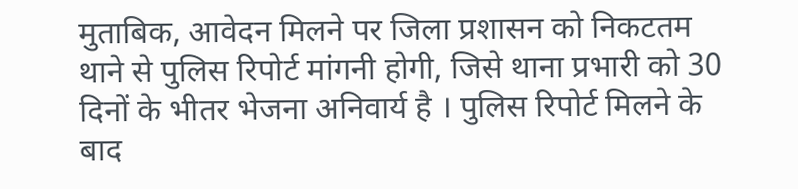मुताबिक, आवेदन मिलने पर जिला प्रशासन को निकटतम थाने से पुलिस रिपोर्ट मांगनी होगी, जिसे थाना प्रभारी को 30 दिनों के भीतर भेजना अनिवार्य है । पुलिस रिपोर्ट मिलने के बाद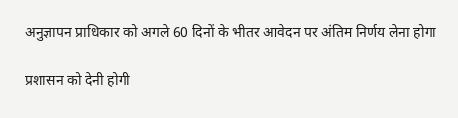अनुज्ञापन प्राधिकार को अगले 60 दिनों के भीतर आवेदन पर अंतिम निर्णय लेना होगा

प्रशासन को देनी होगी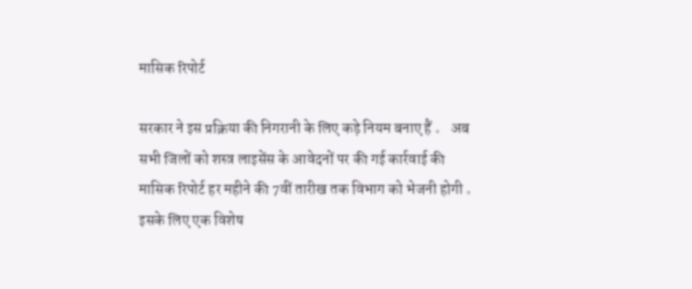मासिक रिपोर्ट

सरकार ने इस प्रक्रिया की निगरानी के लिए कड़े नियम बनाए हैं 。 अब सभी जिलों को शस्त्र लाइसेंस के आवेदनों पर की गई कार्रवाई की मासिक रिपोर्ट हर महीने की 7वीं तारीख तक विभाग को भेजनी होगी 。 इसके लिए एक विशेष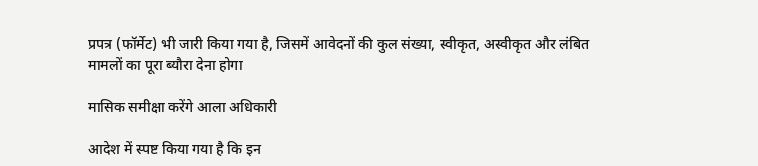प्रपत्र (फॉर्मेट) भी जारी किया गया है, जिसमें आवेदनों की कुल संख्या, स्वीकृत, अस्वीकृत और लंबित मामलों का पूरा ब्यौरा देना होगा

मासिक समीक्षा करेंगे आला अधिकारी

आदेश में स्पष्ट किया गया है कि इन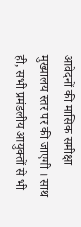आवेदनों की मासिक समीक्षा मुख्यालय स्तर पर की जाएगी । साथ ही, सभी प्रमंडलीय आयुक्तों से भी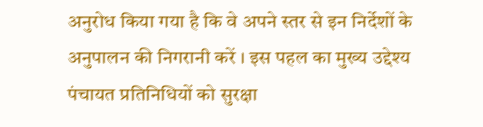अनुरोध किया गया है कि वे अपने स्तर से इन निर्देशों के अनुपालन की निगरानी करें । इस पहल का मुख्य उद्देश्य पंचायत प्रतिनिधियों को सुरक्षा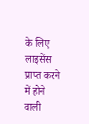के लिए लाइसेंस प्राप्त करने में होने वाली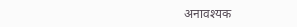अनावश्यक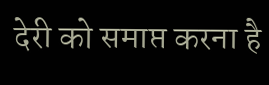देरी को समाप्त करना है